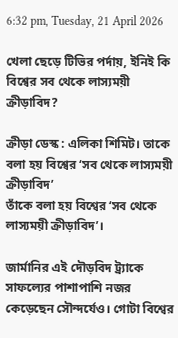6:32 pm, Tuesday, 21 April 2026

খেলা ছেড়ে টিভির পর্দায়, ইনিই কি বিশ্বের সব থেকে লাস্যময়ী ক্রীড়াবিদ?

ক্রীড়া ডেস্ক : এলিকা শিমিট। তাকে বলা হয় বিশ্বের ‘সব থেকে লাস্যময়ী ক্রীড়াবিদ’
তাঁকে বলা হয় বিশ্বের ‘সব থেকে লাস্যময়ী ক্রীড়াবিদ’।

জার্মানির এই দৌড়বিদ ট্র্যাকে সাফল্যের পাশাপাশি নজর কেড়েছেন সৌন্দর্যেও। গোটা বিশ্বের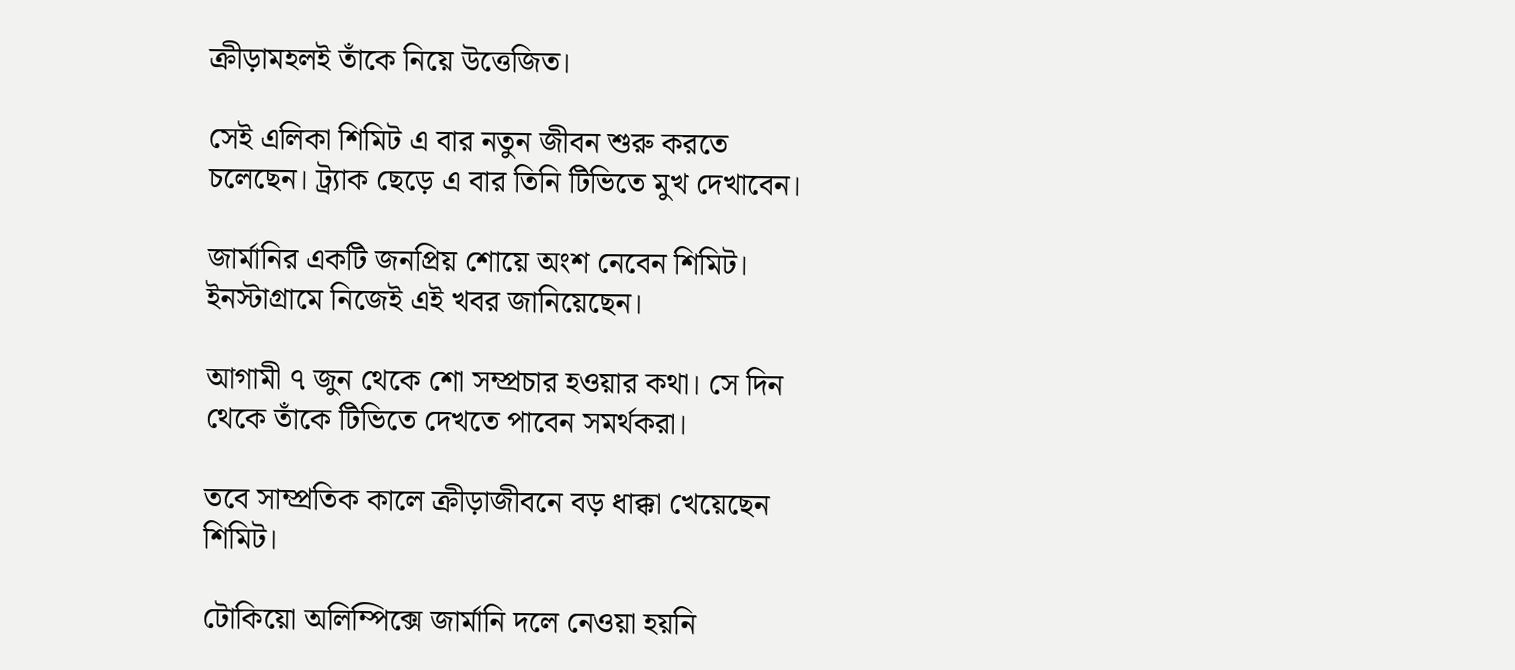ক্রীড়ামহলই তাঁকে নিয়ে উত্তেজিত।

সেই এলিকা শিমিট এ বার নতুন জীবন শুরু করতে চলেছেন। ট্র্যাক ছেড়ে এ বার তিনি টিভিতে মুখ দেখাবেন।

জার্মানির একটি জনপ্রিয় শোয়ে অংশ নেবেন শিমিট। ইনস্টাগ্রামে নিজেই এই খবর জানিয়েছেন।

আগামী ৭ জুন থেকে শো সম্প্রচার হওয়ার কথা। সে দিন থেকে তাঁকে টিভিতে দেখতে পাবেন সমর্থকরা।

তবে সাম্প্রতিক কালে ক্রীড়াজীবনে বড় ধাক্কা খেয়েছেন শিমিট।

টোকিয়ো অলিম্পিক্সে জার্মানি দলে নেওয়া হয়নি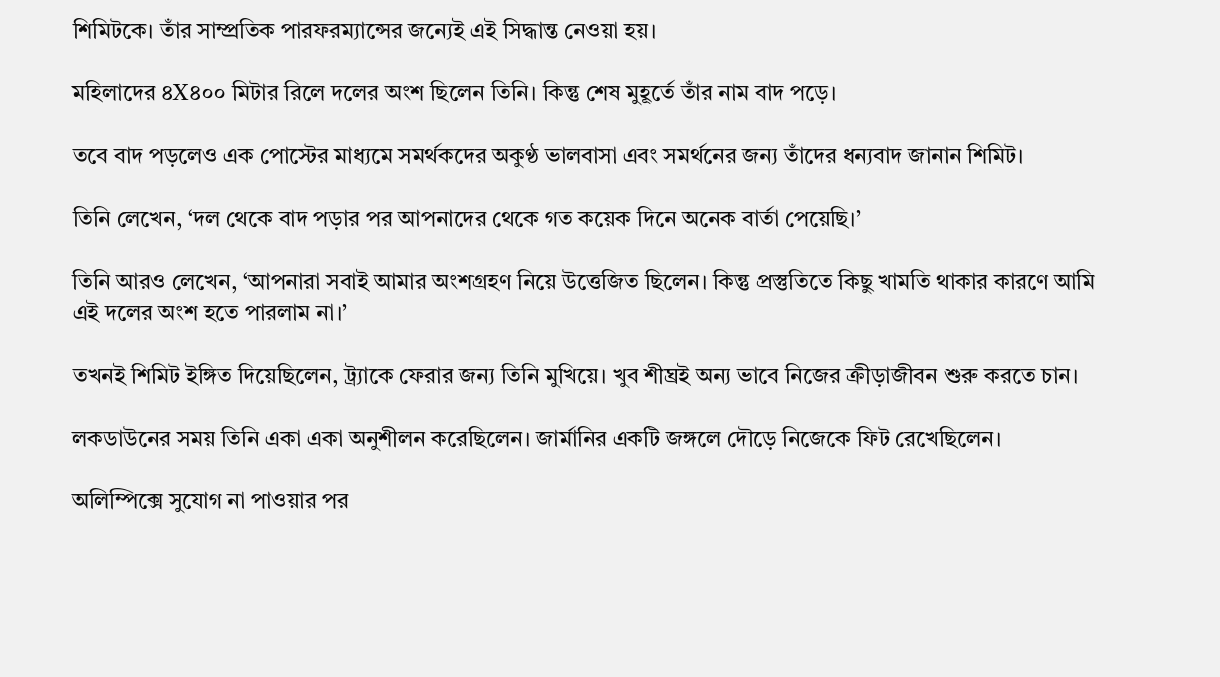শিমিটকে। তাঁর সাম্প্রতিক পারফরম্যান্সের জন্যেই এই সিদ্ধান্ত নেওয়া হয়।

মহিলাদের ৪X৪০০ মিটার রিলে দলের অংশ ছিলেন তিনি। কিন্তু শেষ মুহূর্তে তাঁর নাম বাদ পড়ে।

তবে বাদ পড়লেও এক পোস্টের মাধ্যমে সমর্থকদের অকুণ্ঠ ভালবাসা এবং সমর্থনের জন্য তাঁদের ধন্যবাদ জানান শিমিট।

তিনি লেখেন, ‘দল থেকে বাদ পড়ার পর আপনাদের থেকে গত কয়েক দিনে অনেক বার্তা পেয়েছি।’

তিনি আরও লেখেন, ‘আপনারা সবাই আমার অংশগ্রহণ নিয়ে উত্তেজিত ছিলেন। কিন্তু প্রস্তুতিতে কিছু খামতি থাকার কারণে আমি এই দলের অংশ হতে পারলাম না।’

তখনই শিমিট ইঙ্গিত দিয়েছিলেন, ট্র্যাকে ফেরার জন্য তিনি মুখিয়ে। খুব শীঘ্রই অন্য ভাবে নিজের ক্রীড়াজীবন শুরু করতে চান।

লকডাউনের সময় তিনি একা একা অনুশীলন করেছিলেন। জার্মানির একটি জঙ্গলে দৌড়ে নিজেকে ফিট রেখেছিলেন।

অলিম্পিক্সে সুযোগ না পাওয়ার পর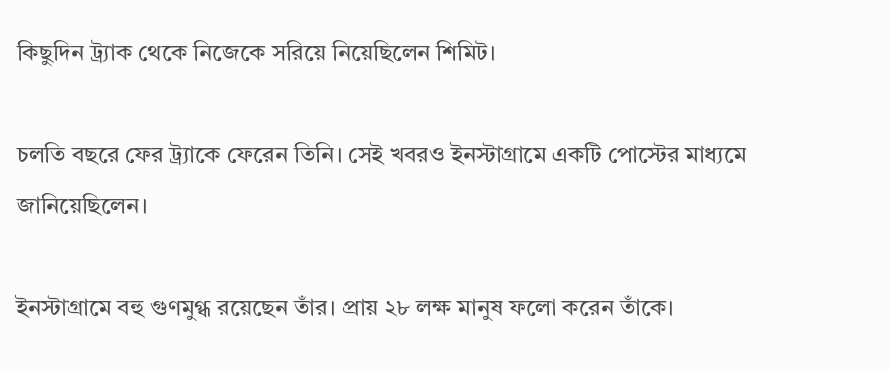কিছুদিন ট্র্যাক থেকে নিজেকে সরিয়ে নিয়েছিলেন শিমিট।

চলতি বছরে ফের ট্র্যাকে ফেরেন তিনি। সেই খবরও ইনস্টাগ্রামে একটি পোস্টের মাধ্যমে জানিয়েছিলেন।

ইনস্টাগ্রামে বহু গুণমুগ্ধ রয়েছেন তাঁর। প্রায় ২৮ লক্ষ মানুষ ফলো করেন তাঁকে।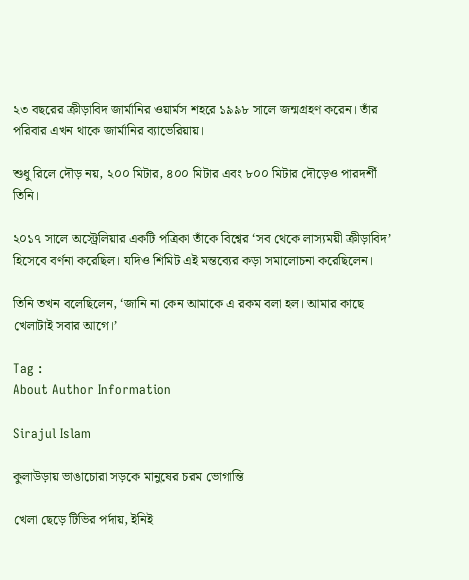২৩ বছরের ক্রীড়াবিদ জার্মানির ওয়ার্মস শহরে ১৯৯৮ সালে জন্মগ্রহণ করেন। তাঁর পরিবার এখন থাকে জার্মানির ব্যাভেরিয়ায়।

শুধু রিলে দৌড় নয়, ২০০ মিটার, ৪০০ মিটার এবং ৮০০ মিটার দৌড়েও পারদর্শী তিনি।

২০১৭ সালে অস্ট্রেলিয়ার একটি পত্রিকা তাঁকে বিশ্বের ‘সব থেকে লাস্যময়ী ক্রীড়াবিদ’ হিসেবে বর্ণনা করেছিল। যদিও শিমিট এই মন্তব্যের কড়া সমালোচনা করেছিলেন।

তিনি তখন বলেছিলেন, ‘জানি না কেন আমাকে এ রকম বলা হল। আমার কাছে খেলাটাই সবার আগে।’

Tag :
About Author Information

Sirajul Islam

কুলাউড়ায় ভাঙাচোরা সড়কে মানুষের চরম ভোগান্তি

খেলা ছেড়ে টিভির পর্দায়, ইনিই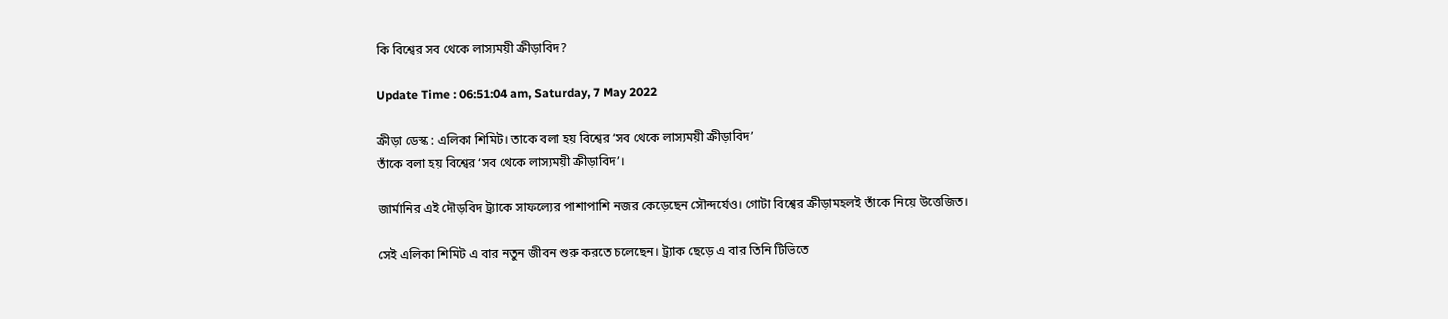কি বিশ্বের সব থেকে লাস্যময়ী ক্রীড়াবিদ?

Update Time : 06:51:04 am, Saturday, 7 May 2022

ক্রীড়া ডেস্ক : এলিকা শিমিট। তাকে বলা হয় বিশ্বের ‘সব থেকে লাস্যময়ী ক্রীড়াবিদ’
তাঁকে বলা হয় বিশ্বের ‘সব থেকে লাস্যময়ী ক্রীড়াবিদ’।

জার্মানির এই দৌড়বিদ ট্র্যাকে সাফল্যের পাশাপাশি নজর কেড়েছেন সৌন্দর্যেও। গোটা বিশ্বের ক্রীড়ামহলই তাঁকে নিয়ে উত্তেজিত।

সেই এলিকা শিমিট এ বার নতুন জীবন শুরু করতে চলেছেন। ট্র্যাক ছেড়ে এ বার তিনি টিভিতে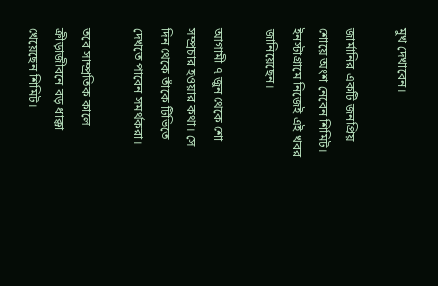মুখ দেখাবেন।

জার্মানির একটি জনপ্রিয় শোয়ে অংশ নেবেন শিমিট। ইনস্টাগ্রামে নিজেই এই খবর জানিয়েছেন।

আগামী ৭ জুন থেকে শো সম্প্রচার হওয়ার কথা। সে দিন থেকে তাঁকে টিভিতে দেখতে পাবেন সমর্থকরা।

তবে সাম্প্রতিক কালে ক্রীড়াজীবনে বড় ধাক্কা খেয়েছেন শিমিট।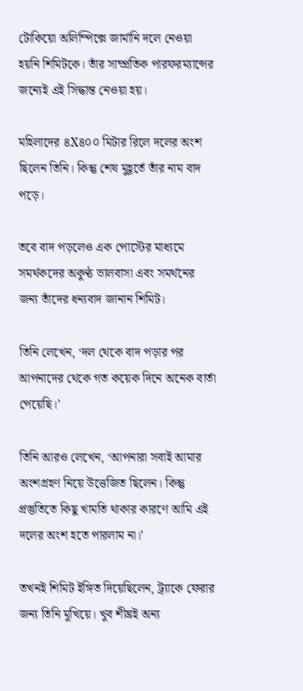টোকিয়ো অলিম্পিক্সে জার্মানি দলে নেওয়া হয়নি শিমিটকে। তাঁর সাম্প্রতিক পারফরম্যান্সের জন্যেই এই সিদ্ধান্ত নেওয়া হয়।

মহিলাদের ৪X৪০০ মিটার রিলে দলের অংশ ছিলেন তিনি। কিন্তু শেষ মুহূর্তে তাঁর নাম বাদ পড়ে।

তবে বাদ পড়লেও এক পোস্টের মাধ্যমে সমর্থকদের অকুণ্ঠ ভালবাসা এবং সমর্থনের জন্য তাঁদের ধন্যবাদ জানান শিমিট।

তিনি লেখেন, ‘দল থেকে বাদ পড়ার পর আপনাদের থেকে গত কয়েক দিনে অনেক বার্তা পেয়েছি।’

তিনি আরও লেখেন, ‘আপনারা সবাই আমার অংশগ্রহণ নিয়ে উত্তেজিত ছিলেন। কিন্তু প্রস্তুতিতে কিছু খামতি থাকার কারণে আমি এই দলের অংশ হতে পারলাম না।’

তখনই শিমিট ইঙ্গিত দিয়েছিলেন, ট্র্যাকে ফেরার জন্য তিনি মুখিয়ে। খুব শীঘ্রই অন্য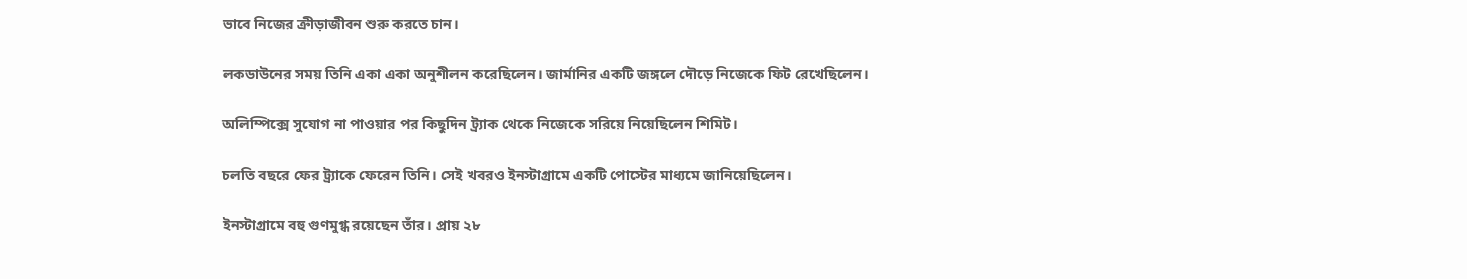ভাবে নিজের ক্রীড়াজীবন শুরু করতে চান।

লকডাউনের সময় তিনি একা একা অনুশীলন করেছিলেন। জার্মানির একটি জঙ্গলে দৌড়ে নিজেকে ফিট রেখেছিলেন।

অলিম্পিক্সে সুযোগ না পাওয়ার পর কিছুদিন ট্র্যাক থেকে নিজেকে সরিয়ে নিয়েছিলেন শিমিট।

চলতি বছরে ফের ট্র্যাকে ফেরেন তিনি। সেই খবরও ইনস্টাগ্রামে একটি পোস্টের মাধ্যমে জানিয়েছিলেন।

ইনস্টাগ্রামে বহু গুণমুগ্ধ রয়েছেন তাঁর। প্রায় ২৮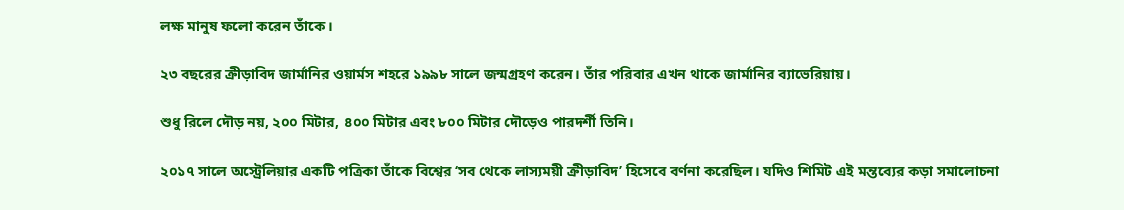লক্ষ মানুষ ফলো করেন তাঁকে।

২৩ বছরের ক্রীড়াবিদ জার্মানির ওয়ার্মস শহরে ১৯৯৮ সালে জন্মগ্রহণ করেন। তাঁর পরিবার এখন থাকে জার্মানির ব্যাভেরিয়ায়।

শুধু রিলে দৌড় নয়, ২০০ মিটার, ৪০০ মিটার এবং ৮০০ মিটার দৌড়েও পারদর্শী তিনি।

২০১৭ সালে অস্ট্রেলিয়ার একটি পত্রিকা তাঁকে বিশ্বের ‘সব থেকে লাস্যময়ী ক্রীড়াবিদ’ হিসেবে বর্ণনা করেছিল। যদিও শিমিট এই মন্তব্যের কড়া সমালোচনা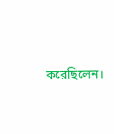করেছিলেন।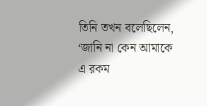তিনি তখন বলেছিলেন, ‘জানি না কেন আমাকে এ রকম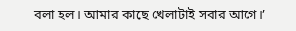বলা হল। আমার কাছে খেলাটাই সবার আগে।’